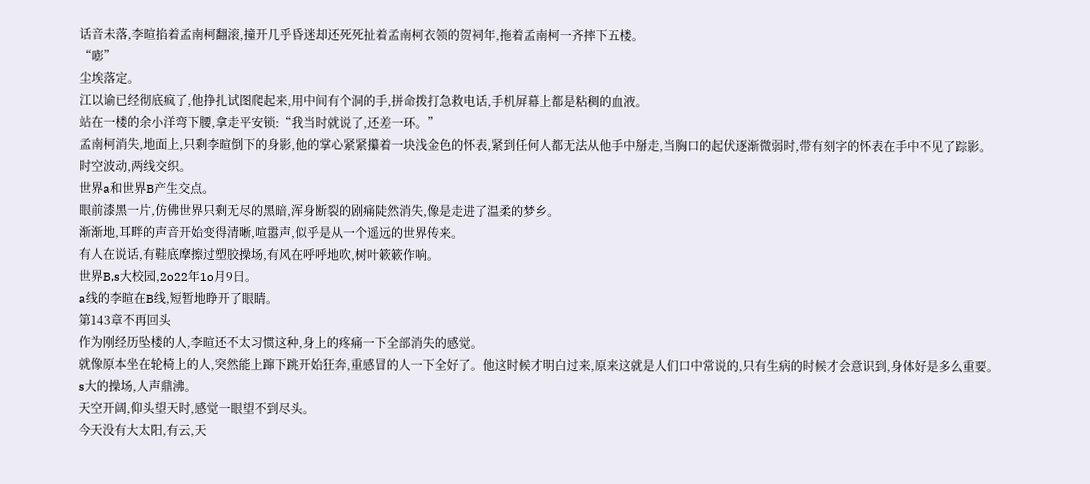话音未落,李暄掐着孟南柯翻滚,撞开几乎昏迷却还死死扯着孟南柯衣领的贺祠年,拖着孟南柯一齐摔下五楼。
“嘭”
尘埃落定。
江以谕已经彻底疯了,他挣扎试图爬起来,用中间有个洞的手,拼命拨打急救电话,手机屏幕上都是粘稠的血液。
站在一楼的余小洋弯下腰,拿走平安锁:“我当时就说了,还差一环。”
孟南柯消失,地面上,只剩李暄倒下的身影,他的掌心紧紧攥着一块浅金色的怀表,紧到任何人都无法从他手中掰走,当胸口的起伏逐渐微弱时,带有刻字的怀表在手中不见了踪影。
时空波动,两线交织。
世界a和世界B产生交点。
眼前漆黑一片,仿佛世界只剩无尽的黑暗,浑身断裂的剧痛陡然消失,像是走进了温柔的梦乡。
渐渐地,耳畔的声音开始变得清晰,喧嚣声,似乎是从一个遥远的世界传来。
有人在说话,有鞋底摩擦过塑胶操场,有风在呼呼地吹,树叶簌簌作响。
世界B,s大校园,2o22年1o月9日。
a线的李暄在B线,短暂地睁开了眼睛。
第143章不再回头
作为刚经历坠楼的人,李暄还不太习惯这种,身上的疼痛一下全部消失的感觉。
就像原本坐在轮椅上的人,突然能上蹿下跳开始狂奔,重感冒的人一下全好了。他这时候才明白过来,原来这就是人们口中常说的,只有生病的时候才会意识到,身体好是多么重要。
s大的操场,人声鼎沸。
天空开阔,仰头望天时,感觉一眼望不到尽头。
今天没有大太阳,有云,天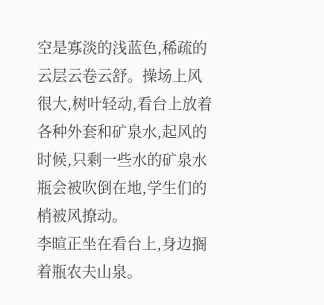空是寡淡的浅蓝色,稀疏的云层云卷云舒。操场上风很大,树叶轻动,看台上放着各种外套和矿泉水,起风的时候,只剩一些水的矿泉水瓶会被吹倒在地,学生们的梢被风撩动。
李暄正坐在看台上,身边搁着瓶农夫山泉。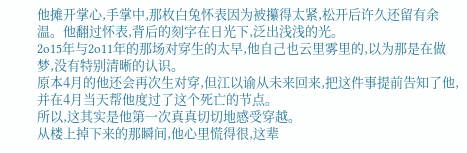他摊开掌心,手掌中,那枚白兔怀表因为被攥得太紧,松开后许久还留有余温。他翻过怀表,背后的刻字在日光下,泛出浅浅的光。
2o15年与2o11年的那场对穿生的太早,他自己也云里雾里的,以为那是在做梦,没有特别清晰的认识。
原本4月的他还会再次生对穿,但江以谕从未来回来,把这件事提前告知了他,并在4月当天帮他度过了这个死亡的节点。
所以,这其实是他第一次真真切切地感受穿越。
从楼上掉下来的那瞬间,他心里慌得很,这辈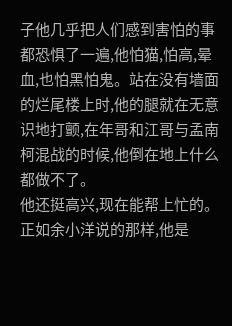子他几乎把人们感到害怕的事都恐惧了一遍,他怕猫,怕高,晕血,也怕黑怕鬼。站在没有墙面的烂尾楼上时,他的腿就在无意识地打颤,在年哥和江哥与孟南柯混战的时候,他倒在地上什么都做不了。
他还挺高兴,现在能帮上忙的。
正如余小洋说的那样,他是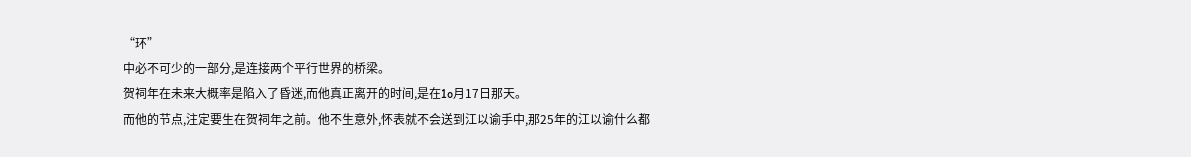“环”
中必不可少的一部分,是连接两个平行世界的桥梁。
贺祠年在未来大概率是陷入了昏迷,而他真正离开的时间,是在1o月17日那天。
而他的节点,注定要生在贺祠年之前。他不生意外,怀表就不会送到江以谕手中,那25年的江以谕什么都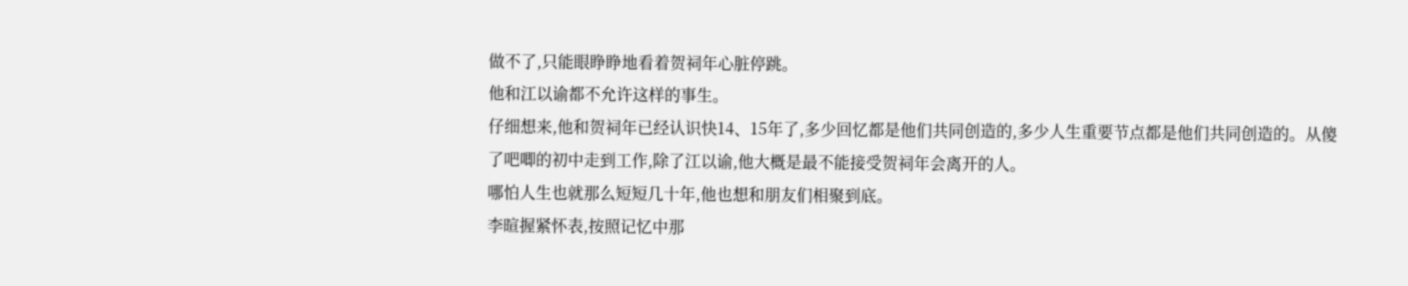做不了,只能眼睁睁地看着贺祠年心脏停跳。
他和江以谕都不允许这样的事生。
仔细想来,他和贺祠年已经认识快14、15年了,多少回忆都是他们共同创造的,多少人生重要节点都是他们共同创造的。从傻了吧唧的初中走到工作,除了江以谕,他大概是最不能接受贺祠年会离开的人。
哪怕人生也就那么短短几十年,他也想和朋友们相聚到底。
李暄握紧怀表,按照记忆中那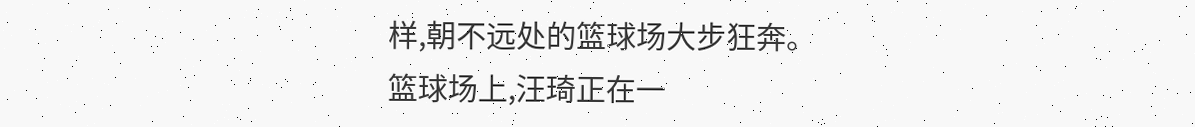样,朝不远处的篮球场大步狂奔。
篮球场上,汪琦正在一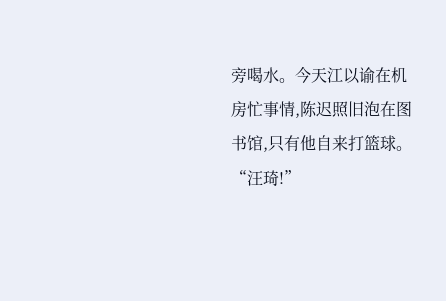旁喝水。今天江以谕在机房忙事情,陈迟照旧泡在图书馆,只有他自来打篮球。
“汪琦!”